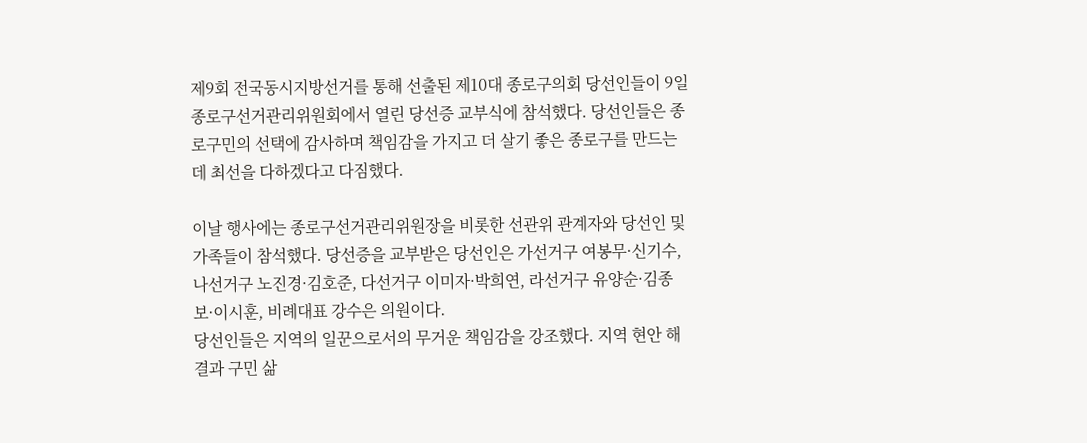제9회 전국동시지방선거를 통해 선출된 제10대 종로구의회 당선인들이 9일 종로구선거관리위원회에서 열린 당선증 교부식에 참석했다. 당선인들은 종로구민의 선택에 감사하며 책임감을 가지고 더 살기 좋은 종로구를 만드는 데 최선을 다하겠다고 다짐했다.

이날 행사에는 종로구선거관리위원장을 비롯한 선관위 관계자와 당선인 및 가족들이 참석했다. 당선증을 교부받은 당선인은 가선거구 여봉무·신기수, 나선거구 노진경·김호준, 다선거구 이미자·박희연, 라선거구 유양순·김종보·이시훈, 비례대표 강수은 의원이다.
당선인들은 지역의 일꾼으로서의 무거운 책임감을 강조했다. 지역 현안 해결과 구민 삶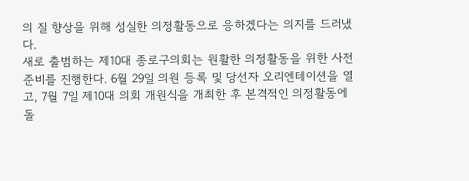의 질 향상을 위해 성실한 의정활동으로 응하겠다는 의지를 드러냈다.
새로 출범하는 제10대 종로구의회는 원활한 의정활동을 위한 사전 준비를 진행한다. 6월 29일 의원 등록 및 당선자 오리엔테이션을 열고, 7월 7일 제10대 의회 개원식을 개최한 후 본격적인 의정활동에 돌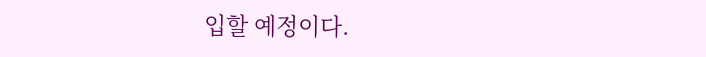입할 예정이다.